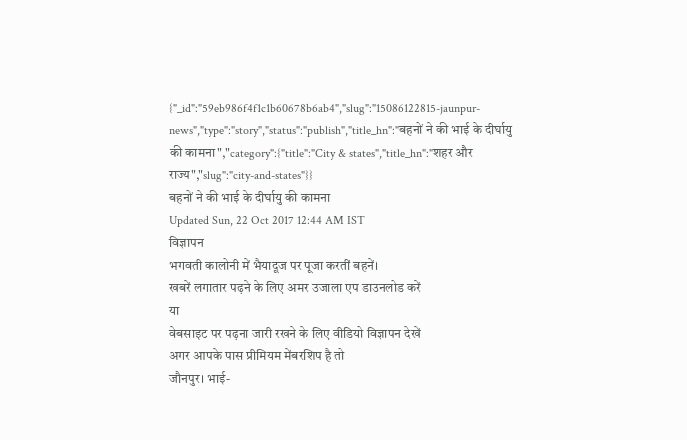{"_id":"59eb986f4f1c1b60678b6ab4","slug":"15086122815-jaunpur-news","type":"story","status":"publish","title_hn":"बहनों ने की भाई के दीर्घायु की कामना","category":{"title":"City & states","title_hn":"शहर और राज्य","slug":"city-and-states"}}
बहनों ने की भाई के दीर्घायु की कामना
Updated Sun, 22 Oct 2017 12:44 AM IST
विज्ञापन
भगवती कालोनी में भैयादूज पर पूजा करतीं बहनें।
खबरें लगातार पढ़ने के लिए अमर उजाला एप डाउनलोड करें
या
वेबसाइट पर पढ़ना जारी रखने के लिए वीडियो विज्ञापन देखें
अगर आपके पास प्रीमियम मेंबरशिप है तो
जौनपुर। भाई-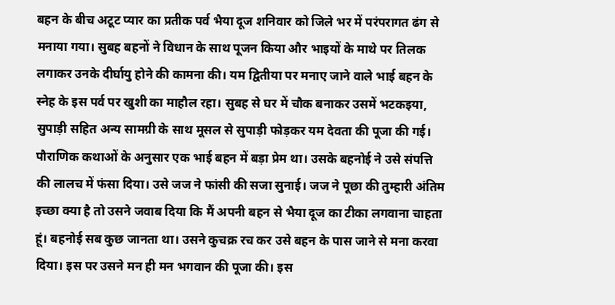बहन के बीच अटूट प्यार का प्रतीक पर्व भैया दूज शनिवार को जिले भर में परंपरागत ढंग से मनाया गया। सुबह बहनों ने विधान के साथ पूजन किया और भाइयों के माथे पर तिलक लगाकर उनके दीर्घायु होने की कामना की। यम द्वितीया पर मनाए जाने वाले भाई बहन के स्नेह के इस पर्व पर खुशी का माहौल रहा। सुबह से घर में चौक बनाकर उसमें भटकइया, सुपाड़ी सहित अन्य सामग्री के साथ मूसल से सुपाड़ी फोड़कर यम देवता की पूजा की गई।
पौराणिक कथाओं के अनुसार एक भाई बहन में बड़ा प्रेम था। उसके बहनोई ने उसे संपत्ति की लालच में फंसा दिया। उसे जज ने फांसी की सजा सुनाई। जज ने पूछा की तुम्हारी अंतिम इच्छा क्या है तो उसने जवाब दिया कि मैं अपनी बहन से भैया दूज का टीका लगवाना चाहता हूं। बहनोई सब कुछ जानता था। उसने कुचक्र रच कर उसे बहन के पास जाने से मना करवा दिया। इस पर उसने मन ही मन भगवान की पूजा की। इस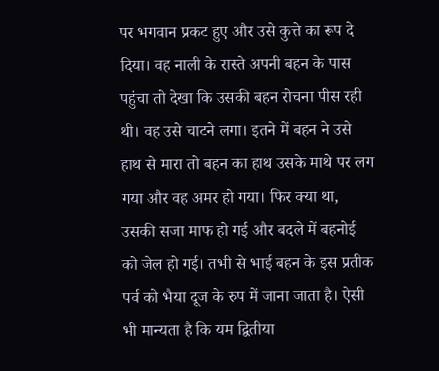पर भगवान प्रकट हुए और उसे कुत्ते का रूप दे दिया। वह नाली के रास्ते अपनी बहन के पास पहुंचा तो देखा कि उसकी बहन रोचना पीस रही थी। वह उसे चाटने लगा। इतने में बहन ने उसे हाथ से मारा तो बहन का हाथ उसके माथे पर लग गया और वह अमर हो गया। फिर क्या था, उसकी सजा माफ हो गई और बदले में बहनोई को जेल हो गई। तभी से भाई बहन के इस प्रतीक पर्व को भैया दूज के रुप में जाना जाता है। ऐसी भी मान्यता है कि यम द्वितीया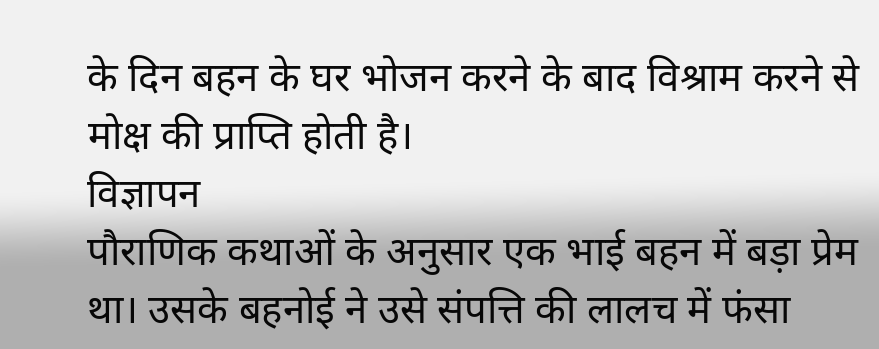के दिन बहन के घर भोजन करने के बाद विश्राम करने से मोक्ष की प्राप्ति होती है।
विज्ञापन
पौराणिक कथाओं के अनुसार एक भाई बहन में बड़ा प्रेम था। उसके बहनोई ने उसे संपत्ति की लालच में फंसा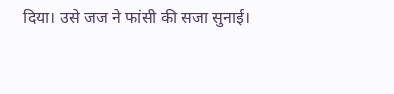दिया। उसे जज ने फांसी की सजा सुनाई।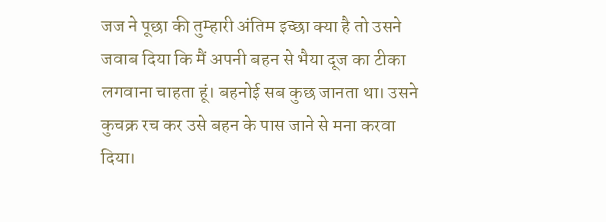जज ने पूछा की तुम्हारी अंतिम इच्छा क्या है तो उसने जवाब दिया कि मैं अपनी बहन से भैया दूज का टीका लगवाना चाहता हूं। बहनोई सब कुछ जानता था। उसने कुचक्र रच कर उसे बहन के पास जाने से मना करवा दिया।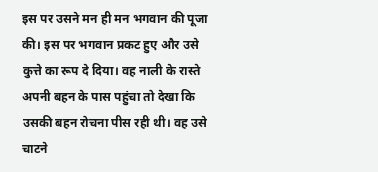इस पर उसने मन ही मन भगवान की पूजा की। इस पर भगवान प्रकट हुए और उसे कुत्ते का रूप दे दिया। वह नाली के रास्ते अपनी बहन के पास पहुंचा तो देखा कि उसकी बहन रोचना पीस रही थी। वह उसे चाटने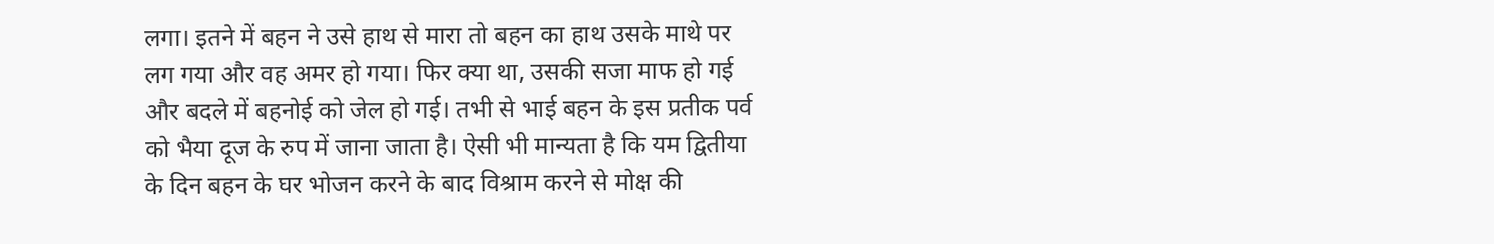लगा। इतने में बहन ने उसे हाथ से मारा तो बहन का हाथ उसके माथे पर लग गया और वह अमर हो गया। फिर क्या था, उसकी सजा माफ हो गई और बदले में बहनोई को जेल हो गई। तभी से भाई बहन के इस प्रतीक पर्व को भैया दूज के रुप में जाना जाता है। ऐसी भी मान्यता है कि यम द्वितीया के दिन बहन के घर भोजन करने के बाद विश्राम करने से मोक्ष की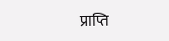प्राप्ति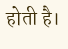होती है।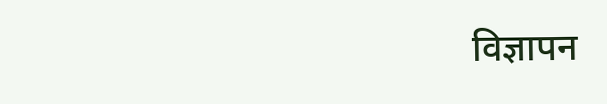विज्ञापन